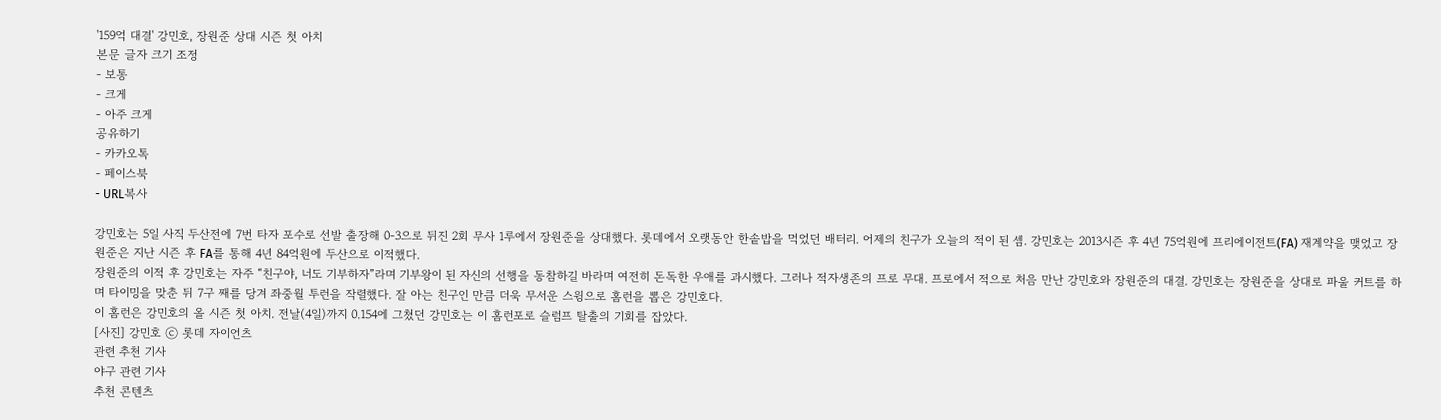'159억 대결' 강민호, 장원준 상대 시즌 첫 아치
본문 글자 크기 조정
- 보통
- 크게
- 아주 크게
공유하기
- 카카오톡
- 페이스북
- URL복사

강민호는 5일 사직 두산전에 7번 타자 포수로 선발 출장해 0-3으로 뒤진 2회 무사 1루에서 장원준을 상대했다. 롯데에서 오랫동안 한솥밥을 먹었던 배터리. 어제의 친구가 오늘의 적이 된 셈. 강민호는 2013시즌 후 4년 75억원에 프리에이전트(FA) 재계약을 맺었고 장원준은 지난 시즌 후 FA를 통해 4년 84억원에 두산으로 이적했다.
장원준의 이적 후 강민호는 자주 “친구야, 너도 기부하자”라며 기부왕이 된 자신의 선행을 동참하길 바라며 여전히 돈독한 우애를 과시했다. 그러나 적자생존의 프로 무대. 프로에서 적으로 처음 만난 강민호와 장원준의 대결. 강민호는 장원준을 상대로 파울 커트를 하며 타이밍을 맞춘 뒤 7구 째를 당겨 좌중월 투런을 작렬했다. 잘 아는 친구인 만큼 더욱 무서운 스윙으로 홈런을 뽑은 강민호다.
이 홈런은 강민호의 올 시즌 첫 아치. 전날(4일)까지 0.154에 그쳤던 강민호는 이 홈런포로 슬럼프 탈출의 기회를 잡았다.
[사진] 강민호 ⓒ 롯데 자이언츠
관련 추천 기사
야구 관련 기사
추천 콘텐츠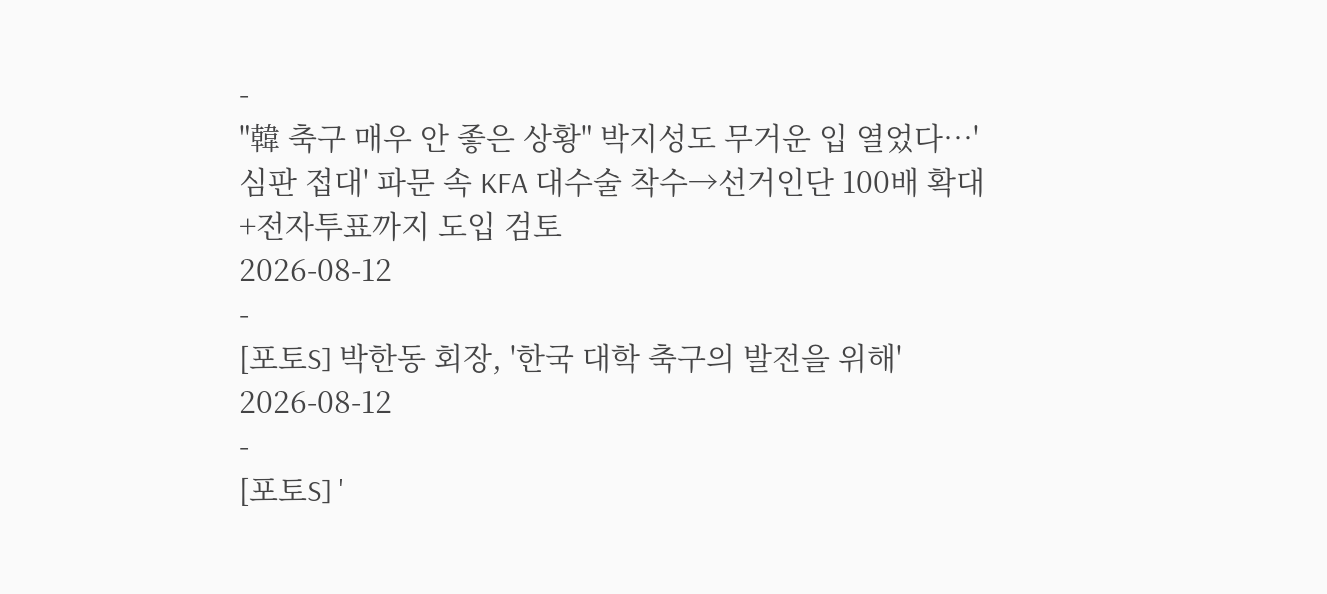-
"韓 축구 매우 안 좋은 상황" 박지성도 무거운 입 열었다…'심판 접대' 파문 속 KFA 대수술 착수→선거인단 100배 확대+전자투표까지 도입 검토
2026-08-12
-
[포토S] 박한동 회장, '한국 대학 축구의 발전을 위해'
2026-08-12
-
[포토S] '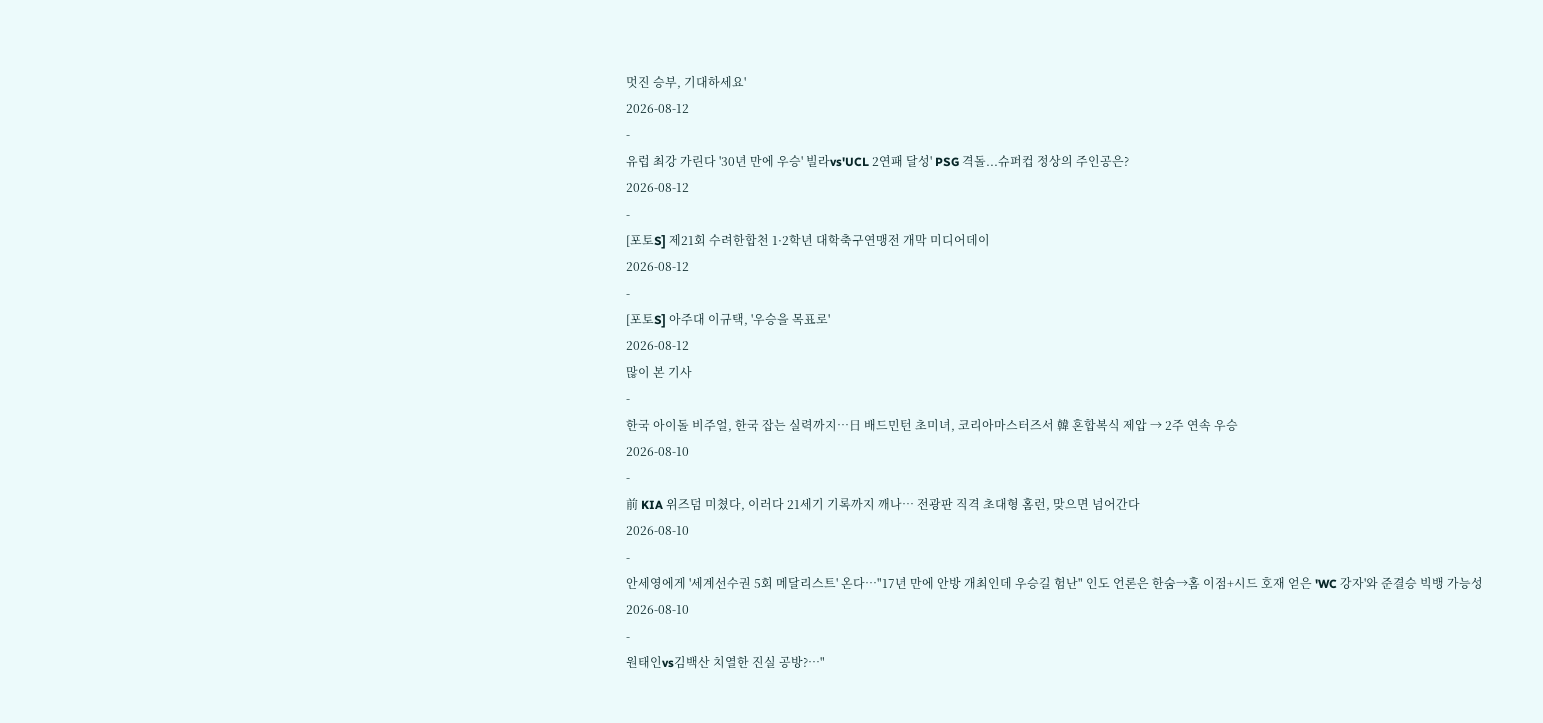멋진 승부, 기대하세요'
2026-08-12
-
유럽 최강 가린다 '30년 만에 우승' 빌라vs'UCL 2연패 달성' PSG 격돌...슈퍼컵 정상의 주인공은?
2026-08-12
-
[포토S] 제21회 수려한합천 1·2학년 대학축구연맹전 개막 미디어데이
2026-08-12
-
[포토S] 아주대 이규택, '우승을 목표로'
2026-08-12
많이 본 기사
-
한국 아이돌 비주얼, 한국 잡는 실력까지…日 배드민턴 초미녀, 코리아마스터즈서 韓 혼합복식 제압 → 2주 연속 우승
2026-08-10
-
前 KIA 위즈덤 미쳤다, 이러다 21세기 기록까지 깨나… 전광판 직격 초대형 홈런, 맞으면 넘어간다
2026-08-10
-
안세영에게 '세계선수권 5회 메달리스트' 온다…"17년 만에 안방 개최인데 우승길 험난" 인도 언론은 한숨→홈 이점+시드 호재 얻은 'WC 강자'와 준결승 빅뱅 가능성
2026-08-10
-
원태인vs김백산 치열한 진실 공방?…"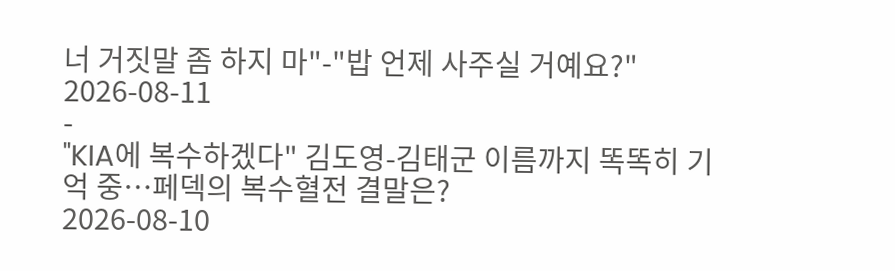너 거짓말 좀 하지 마"-"밥 언제 사주실 거예요?"
2026-08-11
-
"KIA에 복수하겠다" 김도영-김태군 이름까지 똑똑히 기억 중…페덱의 복수혈전 결말은?
2026-08-10